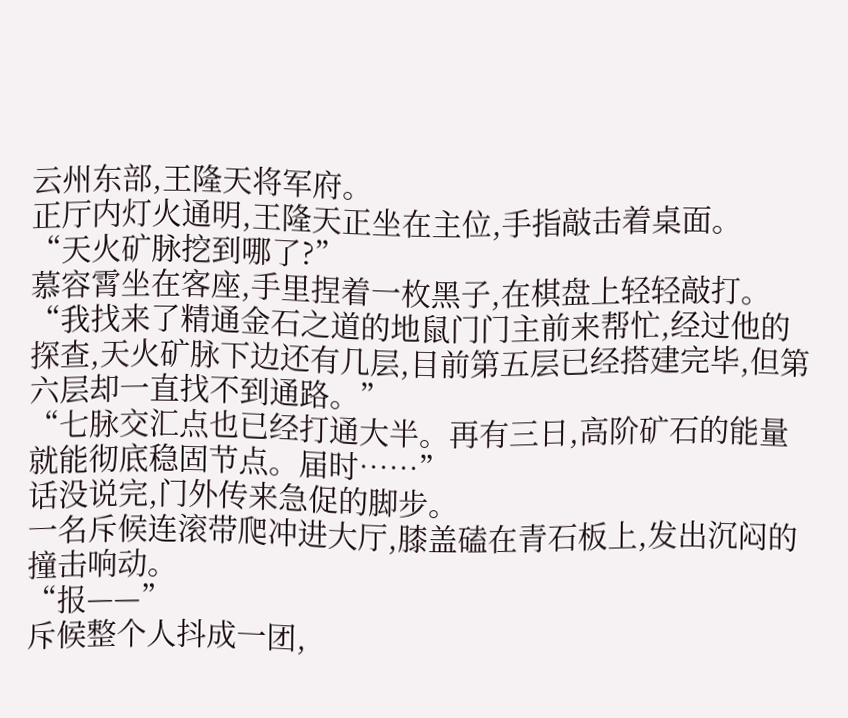云州东部,王隆天将军府。
正厅内灯火通明,王隆天正坐在主位,手指敲击着桌面。
“天火矿脉挖到哪了?”
慕容霄坐在客座,手里捏着一枚黑子,在棋盘上轻轻敲打。
“我找来了精通金石之道的地鼠门门主前来帮忙,经过他的探查,天火矿脉下边还有几层,目前第五层已经搭建完毕,但第六层却一直找不到通路。”
“七脉交汇点也已经打通大半。再有三日,高阶矿石的能量就能彻底稳固节点。届时……”
话没说完,门外传来急促的脚步。
一名斥候连滚带爬冲进大厅,膝盖磕在青石板上,发出沉闷的撞击响动。
“报——”
斥候整个人抖成一团,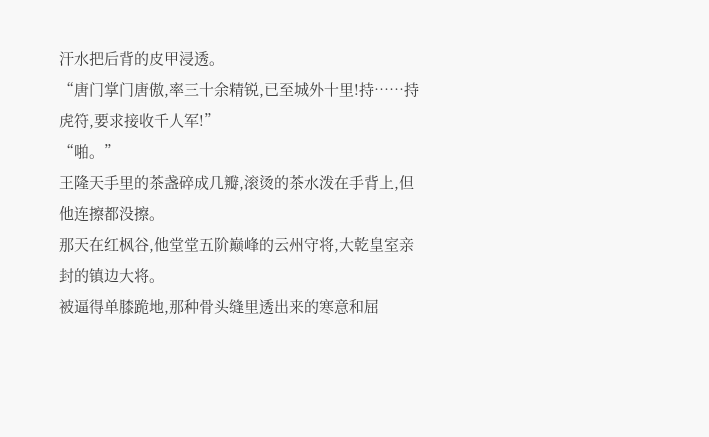汗水把后背的皮甲浸透。
“唐门掌门唐傲,率三十余精锐,已至城外十里!持……持虎符,要求接收千人军!”
“啪。”
王隆天手里的茶盏碎成几瓣,滚烫的茶水泼在手背上,但他连擦都没擦。
那天在红枫谷,他堂堂五阶巅峰的云州守将,大乾皇室亲封的镇边大将。
被逼得单膝跪地,那种骨头缝里透出来的寒意和屈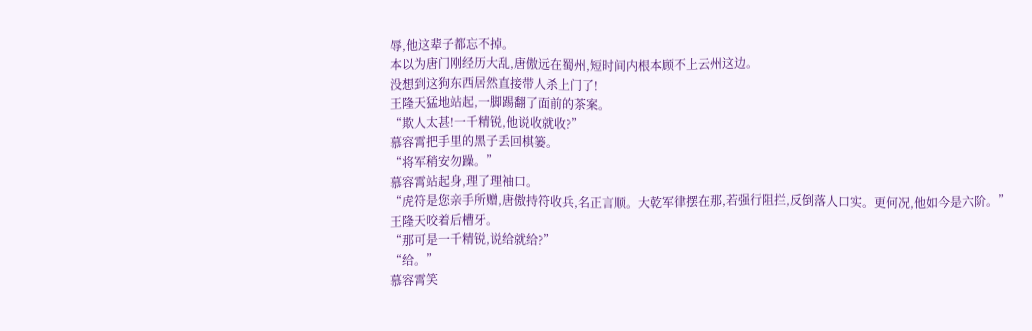辱,他这辈子都忘不掉。
本以为唐门刚经历大乱,唐傲远在蜀州,短时间内根本顾不上云州这边。
没想到这狗东西居然直接带人杀上门了!
王隆天猛地站起,一脚踢翻了面前的茶案。
“欺人太甚!一千精锐,他说收就收?”
慕容霄把手里的黑子丢回棋篓。
“将军稍安勿躁。”
慕容霄站起身,理了理袖口。
“虎符是您亲手所赠,唐傲持符收兵,名正言顺。大乾军律摆在那,若强行阻拦,反倒落人口实。更何况,他如今是六阶。”
王隆天咬着后槽牙。
“那可是一千精锐,说给就给?”
“给。”
慕容霄笑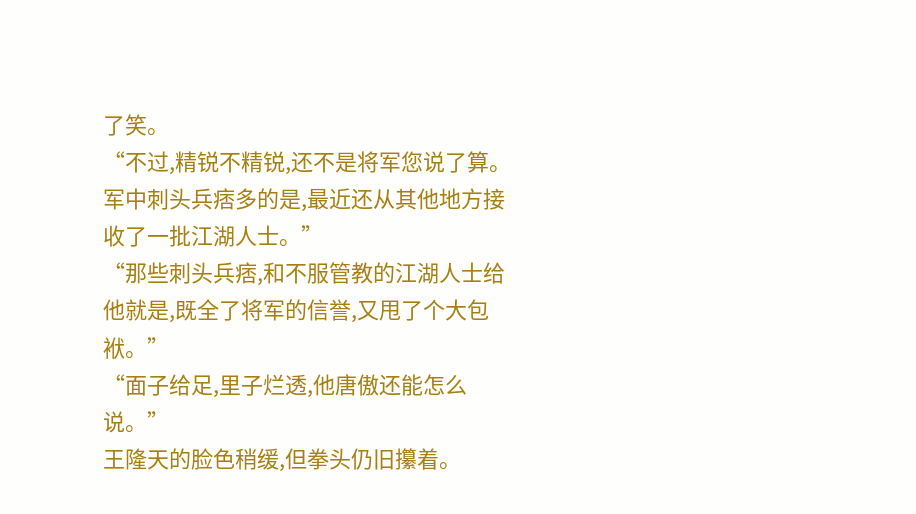了笑。
“不过,精锐不精锐,还不是将军您说了算。军中刺头兵痞多的是,最近还从其他地方接收了一批江湖人士。”
“那些刺头兵痞,和不服管教的江湖人士给他就是,既全了将军的信誉,又甩了个大包袱。”
“面子给足,里子烂透,他唐傲还能怎么说。”
王隆天的脸色稍缓,但拳头仍旧攥着。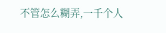不管怎么糊弄,一千个人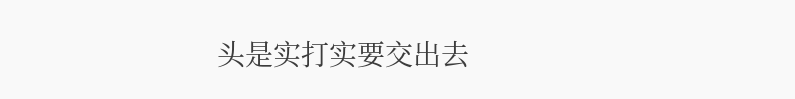头是实打实要交出去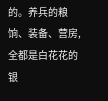的。养兵的粮饷、装备、营房,全都是白花花的银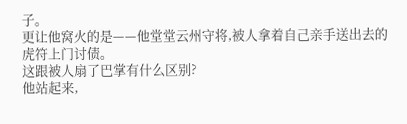子。
更让他窝火的是——他堂堂云州守将,被人拿着自己亲手送出去的虎符上门讨债。
这跟被人扇了巴掌有什么区别?
他站起来,